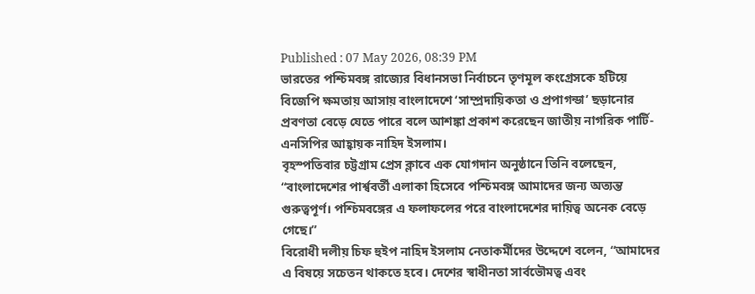Published : 07 May 2026, 08:39 PM
ভারতের পশ্চিমবঙ্গ রাজ্যের বিধানসভা নির্বাচনে তৃণমূল কংগ্রেসকে হটিয়ে বিজেপি ক্ষমতায় আসায় বাংলাদেশে ‘সাম্প্রদায়িকতা ও প্রপাগন্ডা’ ছড়ানোর প্রবণতা বেড়ে যেতে পারে বলে আশঙ্কা প্রকাশ করেছেন জাতীয় নাগরিক পার্টি-এনসিপির আহ্বায়ক নাহিদ ইসলাম।
বৃহস্পতিবার চট্টগ্রাম প্রেস ক্লাবে এক যোগদান অনুষ্ঠানে তিনি বলেছেন, “বাংলাদেশের পার্শ্ববর্তী এলাকা হিসেবে পশ্চিমবঙ্গ আমাদের জন্য অত্যন্ত গুরুত্বপূর্ণ। পশ্চিমবঙ্গের এ ফলাফলের পরে বাংলাদেশের দায়িত্ব অনেক বেড়ে গেছে।”
বিরোধী দলীয় চিফ হুইপ নাহিদ ইসলাম নেতাকর্মীদের উদ্দেশে বলেন, “আমাদের এ বিষয়ে সচেতন থাকতে হবে। দেশের স্বাধীনতা সার্বভৌমত্ব এবং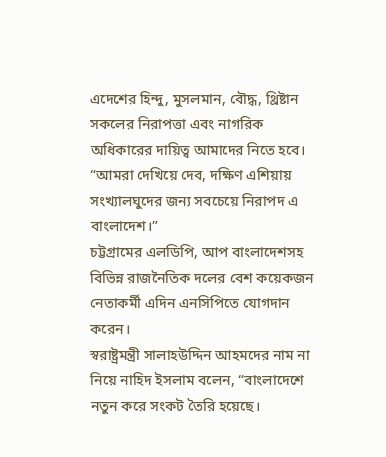এদেশের হিন্দু, মুসলমান, বৌদ্ধ, থ্রিষ্টান সকলের নিরাপত্তা এবং নাগরিক অধিকারের দায়িত্ব আমাদের নিতে হবে।
“আমরা দেখিয়ে দেব, দক্ষিণ এশিয়ায় সংখ্যালঘুদের জন্য সবচেয়ে নিরাপদ এ বাংলাদেশ।”
চট্টগ্রামের এলডিপি, আপ বাংলাদেশসহ বিভিন্ন রাজনৈতিক দলের বেশ কয়েকজন নেতাকর্মী এদিন এনসিপিতে যোগদান করেন।
স্বরাষ্ট্রমন্ত্রী সালাহউদ্দিন আহমদের নাম না নিয়ে নাহিদ ইসলাম বলেন, “বাংলাদেশে নতুন করে সংকট তৈরি হয়েছে।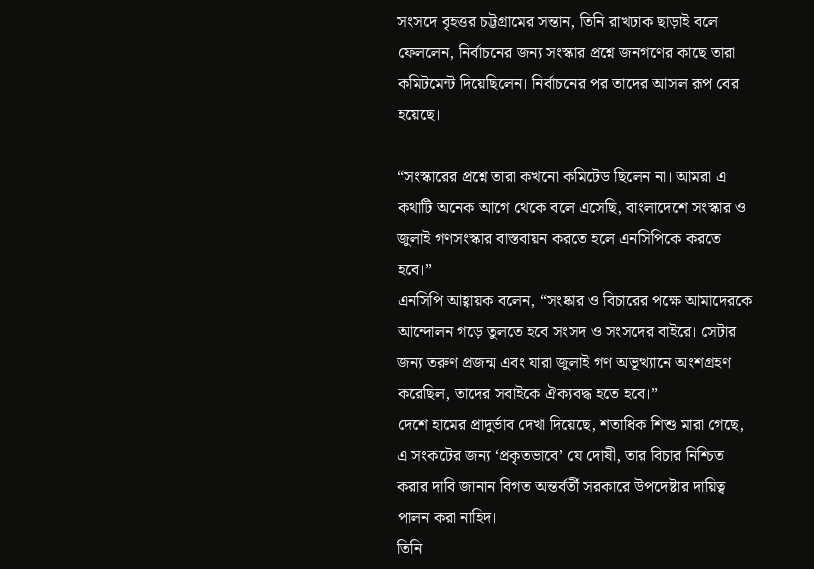সংসদে বৃহত্তর চট্টগ্রামের সন্তান, তিনি রাখঢাক ছাড়াই বলে ফেললেন, নির্বাচনের জন্য সংস্কার প্রশ্নে জনগণের কাছে তারা কমিটমেন্ট দিয়েছিলেন। নির্বাচনের পর তাদের আসল রূপ বের হয়েছে।

“সংস্কারের প্রশ্নে তারা কখনো কমিটেড ছিলেন না। আমরা এ কথাটি অনেক আগে থেকে বলে এসেছি, বাংলাদেশে সংস্কার ও জুলাই গণসংস্কার বাস্তবায়ন করতে হলে এনসিপিকে করতে হবে।”
এনসিপি আহ্বায়ক বলেন, “সংষ্কার ও বিচারের পক্ষে আমাদেরকে আন্দোলন গড়ে তুলতে হবে সংসদ ও সংসদের বাইরে। সেটার জন্য তরুণ প্রজন্ম এবং যারা জুলাই গণ অভূত্থ্যানে অংশগ্রহণ করেছিল, তাদের সবাইকে ঐক্যবদ্ধ হতে হবে।”
দেশে হামের প্রাদুর্ভাব দেখা দিয়েছে, শতাধিক শিশু মারা গেছে, এ সংকটের জন্য ‘প্রকৃতভাবে’ যে দোষী, তার বিচার নিশ্চিত করার দাবি জানান বিগত অন্তর্বর্তী সরকারে উপদেষ্টার দায়িত্ব পালন করা নাহিদ।
তিনি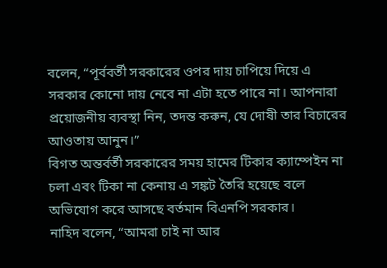বলেন, “পূর্ববর্তী সরকারের ওপর দায় চাপিয়ে দিয়ে এ সরকার কোনো দায় নেবে না এটা হতে পারে না। আপনারা প্রয়োজনীয় ব্যবস্থা নিন, তদন্ত করুন, যে দোষী তার বিচারের আওতায় আনুন।”
বিগত অন্তর্বর্তী সরকারের সময় হামের টিকার ক্যাম্পেইন না চলা এবং টিকা না কেনায় এ সঙ্কট তৈরি হয়েছে বলে অভিযোগ করে আসছে বর্তমান বিএনপি সরকার।
নাহিদ বলেন, “আমরা চাই না আর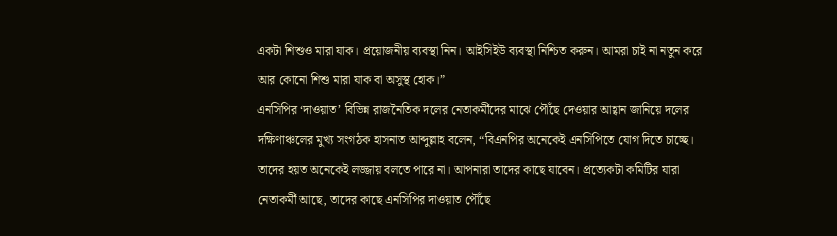একটা শিশুও মারা যাক। প্রয়োজনীয় ব্যবস্থা নিন। আইসিইউ ব্যবস্থা নিশ্চিত করুন। আমরা চাই না নতুন করে আর কোনো শিশু মারা যাক বা অসুস্থ হোক।”
এনসিপির ‘দাওয়াত’ বিভিন্ন রাজনৈতিক দলের নেতাকর্মীদের মাঝে পৌঁছে দেওয়ার আহ্বান জানিয়ে দলের দক্ষিণাঞ্চলের মুখ্য সংগঠক হাসনাত আব্দুল্লাহ বলেন, “বিএনপির অনেকেই এনসিপিতে যোগ দিতে চাচ্ছে। তাদের হয়ত অনেকেই লজ্জায় বলতে পারে না। আপনারা তাদের কাছে যাবেন। প্রত্যেকটা কমিটির যারা নেতাকর্মী আছে, তাদের কাছে এনসিপির দাওয়াত পৌঁছে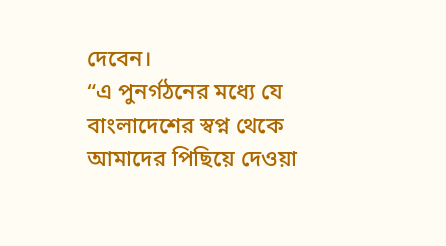দেবেন।
“এ পুনর্গঠনের মধ্যে যে বাংলাদেশের স্বপ্ন থেকে আমাদের পিছিয়ে দেওয়া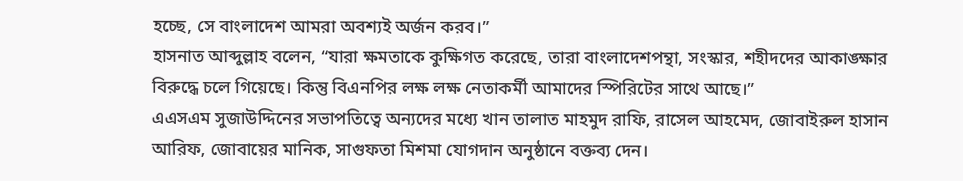হচ্ছে, সে বাংলাদেশ আমরা অবশ্যই অর্জন করব।”
হাসনাত আব্দুল্লাহ বলেন, “যারা ক্ষমতাকে কুক্ষিগত করেছে, তারা বাংলাদেশপন্থা, সংস্কার, শহীদদের আকাঙ্ক্ষার বিরুদ্ধে চলে গিয়েছে। কিন্তু বিএনপির লক্ষ লক্ষ নেতাকর্মী আমাদের স্পিরিটের সাথে আছে।”
এএসএম সুজাউদ্দিনের সভাপতিত্বে অন্যদের মধ্যে খান তালাত মাহমুদ রাফি, রাসেল আহমেদ, জোবাইরুল হাসান আরিফ, জোবায়ের মানিক, সাগুফতা মিশমা যোগদান অনুষ্ঠানে বক্তব্য দেন।